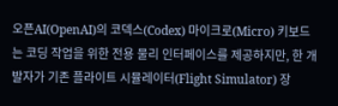오픈AI(OpenAI)의 코덱스(Codex) 마이크로(Micro) 키보드는 코딩 작업을 위한 전용 물리 인터페이스를 제공하지만, 한 개발자가 기존 플라이트 시뮬레이터(Flight Simulator) 장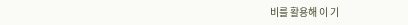비를 활용해 이 기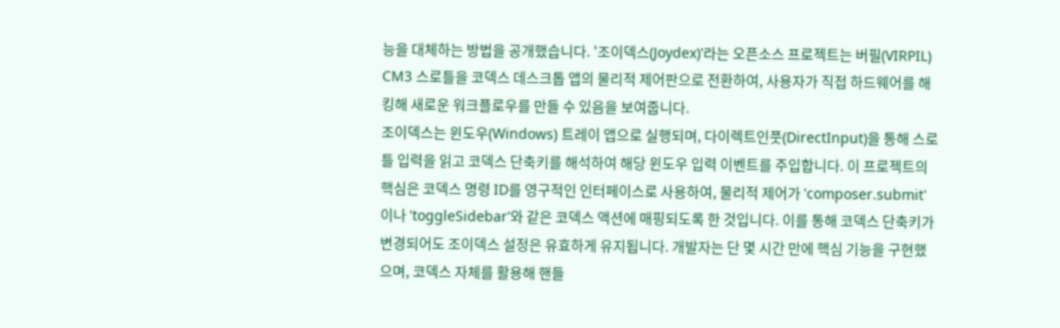능을 대체하는 방법을 공개했습니다. '조이덱스(Joydex)'라는 오픈소스 프로젝트는 버필(VIRPIL) CM3 스로틀을 코덱스 데스크톱 앱의 물리적 제어판으로 전환하여, 사용자가 직접 하드웨어를 해킹해 새로운 워크플로우를 만들 수 있음을 보여줍니다.
조이덱스는 윈도우(Windows) 트레이 앱으로 실행되며, 다이렉트인풋(DirectInput)을 통해 스로틀 입력을 읽고 코덱스 단축키를 해석하여 해당 윈도우 입력 이벤트를 주입합니다. 이 프로젝트의 핵심은 코덱스 명령 ID를 영구적인 인터페이스로 사용하여, 물리적 제어가 'composer.submit'이나 'toggleSidebar'와 같은 코덱스 액션에 매핑되도록 한 것입니다. 이를 통해 코덱스 단축키가 변경되어도 조이덱스 설정은 유효하게 유지됩니다. 개발자는 단 몇 시간 만에 핵심 기능을 구현했으며, 코덱스 자체를 활용해 핸들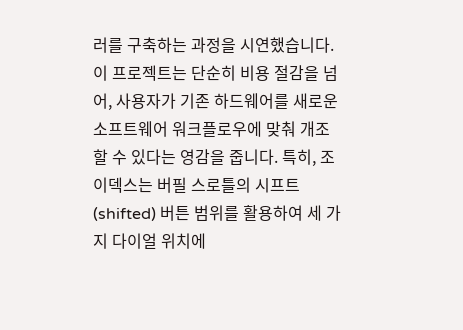러를 구축하는 과정을 시연했습니다.
이 프로젝트는 단순히 비용 절감을 넘어, 사용자가 기존 하드웨어를 새로운 소프트웨어 워크플로우에 맞춰 개조할 수 있다는 영감을 줍니다. 특히, 조이덱스는 버필 스로틀의 시프트(shifted) 버튼 범위를 활용하여 세 가지 다이얼 위치에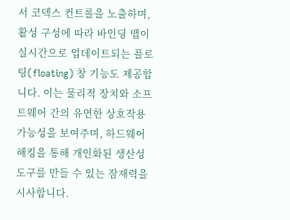서 코덱스 컨트롤을 노출하며, 활성 구성에 따라 바인딩 맵이 실시간으로 업데이트되는 플로팅(floating) 창 기능도 제공합니다. 이는 물리적 장치와 소프트웨어 간의 유연한 상호작용 가능성을 보여주며, 하드웨어 해킹을 통해 개인화된 생산성 도구를 만들 수 있는 잠재력을 시사합니다.